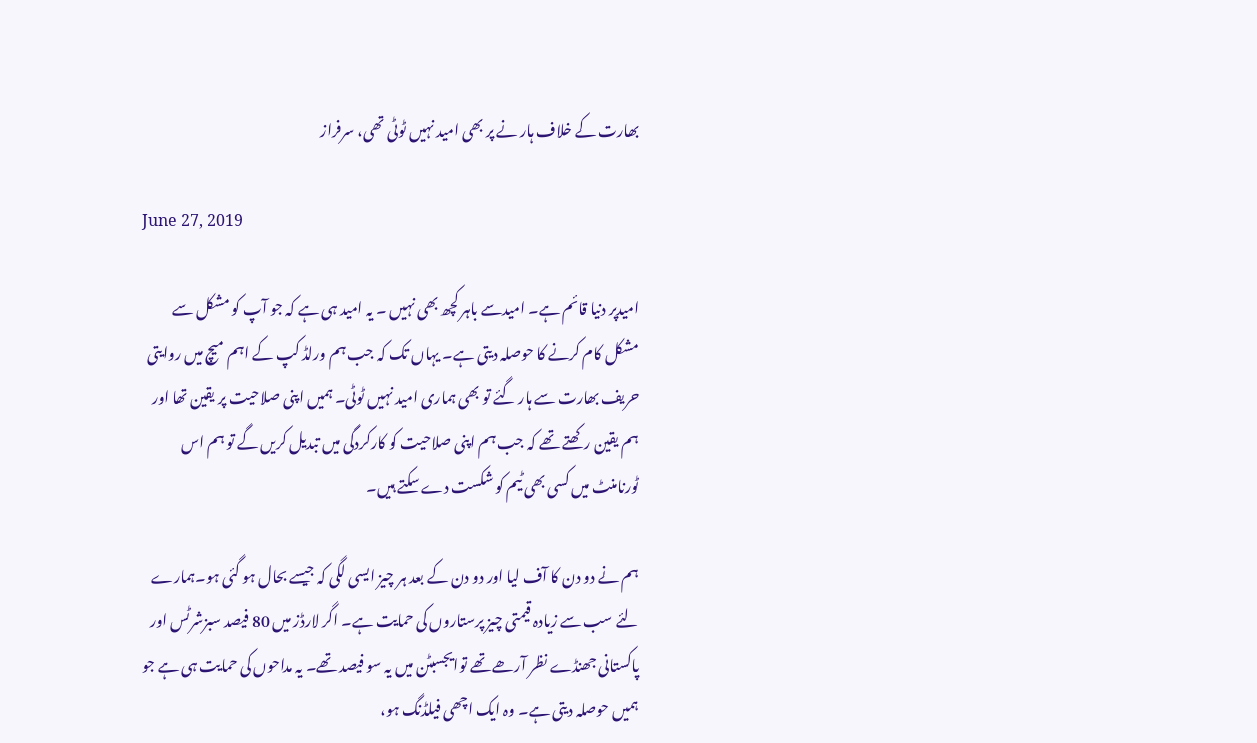بھارت کے خلاف ہار نے پر بھی امید نہیں ٹوٹی تھی، سرفراز

June 27, 2019

امیدپر دنیا قائم ہے۔ امیدسے باہر کچھ بھی نہیں ۔ یہ امید ہی ہے کہ جو آپ کو مشکل سے مشکل کام کرنے کا حوصلہ دیتی ہے۔ یہاں تک کہ جب ہم ورلڈ کپ کے اہم میچ میں روایتی حریف بھارت سے ہار گئے تو بھی ہماری امید نہیں ٹوٹی۔ ہمیں اپنی صلاحیت پر یقین تھا اور ہم یقین رکھتے تھے کہ جب ہم اپنی صلاحیت کو کارکردگی میں تبدیل کریں گے تو ہم اس ٹورنامنٹ میں کسی بھی ٹیم کو شکست دے سکتے ہیں۔

ہم نے دو دن کا آف لیا اور دو دن کے بعد ہر چیز ایسی لگی کہ جیسے بحال ہو گئی ہو۔ہمارے لئے سب سے زیادہ قیمتی چیز پرستاروں کی حمایت ہے۔ اگر لارڈز میں 80 فیصد سبزشرٹس اور پاکستانی جھنڈے نظر آرھے تھے توایجسبٹن میں یہ سو فیصد تھے۔ یہ مداحوں کی حمایت ہی ہے جو ہمیں حوصلہ دیتی ہے۔ وہ ایک اچھی فیلڈنگ ہو،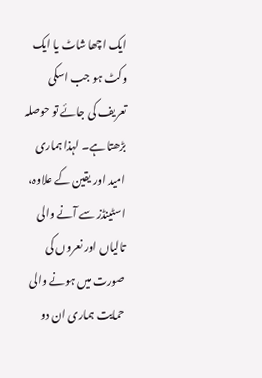ایک اچھا شاٹ یا ایک وکٹ ہو جب اسکی تعریف کی جائے تو حوصلہ بڑھتا ہے۔ لہذا ہماری امید اور یقین کے علاوہ، اسٹینڈز سے آنے والی تالیاں اور نعروں کی صورت میں ہونے والی حمایت ہماری ان دو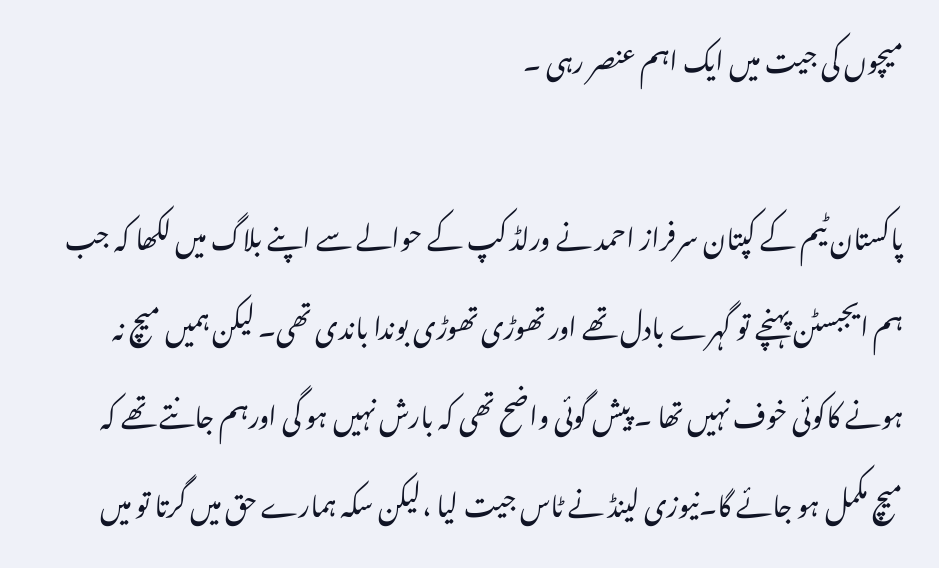میچوں کی جیت میں ایک اہم عنصر رہی ۔

پاکستان ٹیم کے کپتان سرفراز احمد نے ورلڈ کپ کے حوالے سے اپنے بلاگ میں لکھا کہ جب ہم ایجبسٹن پہنچے تو گہرے بادل تھے اور تھوڑی تھوڑی بوندا باندی تھی۔ لیکن ہمیں میچ نہ ہونے کاکوئی خوف نہیں تھا ۔ پیش گوئی واضح تھی کہ بارش نہیں ہو گی اورہم جانتے تھے کہ میچ مکمل ہو جائے گا۔نیوزی لینڈ نے ٹاس جیت لیا ،لیکن سکہ ہمارے حق میں گرتا تو میں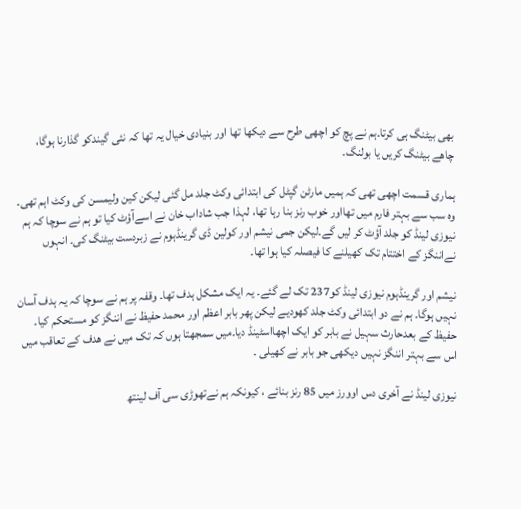بھی بیٹنگ ہی کرتا۔ہم نے پچ کو اچھی طرح سے دیکھا تھا اور بنیادی خیال یہ تھا کہ نئی گیندکو گذارنا ہوگا، چاھے بیٹنگ کریں یا بولنگ۔

ہماری قسمت اچھی تھی کہ ہمیں مارٹن گپٹل کی ابتدائی وکٹ جلد مل گئی لیکن کین ولیمسن کی وکٹ اہم تھی۔ وہ سب سے بہتر فارم میں تھااور خوب رنز بنا رہا تھا، لہذا جب شاداب خان نے اسےآؤٹ کیا تو ہم نے سوچا کہ ہم نیوزی لینڈ کو جلد آؤٹ کر لیں گے۔لیکن جمی نیشم اور کولین ڈی گرینڈہوم نے زبردست بیٹنگ کی۔ انہوں نےاننگز کے اختتام تک کھیلنے کا فیصلہ کیا ہوا تھا۔

نیشم اور گرینڈہوم نیوزی لینڈ کو237 تک لے گئے۔ یہ ایک مشکل ہدف تھا۔ وقفہ پر ہم نے سوچا کہ یہ ہدف آسان نہیں ہوگا۔ ہم نے دو ابتدائی وکٹ جلد کھودیے لیکن پھر بابر اعظم اور محمد حفیظ نے اننگز کو مستحکم کیا۔ حفیظ کے بعدحارث سہیل نے بابر کو ایک اچھااسٹینڈ دیا۔میں سمجھتا ہوں کہ تک میں نے ھدف کے تعاقب میں اس سے بہتر اننگز نہیں دیکھی جو بابر نے کھیلی ۔

نیوزی لینڈ نے آخری دس اوورز میں 85 رنز بنائے ، کیونکہ ہم نےتھوڑی سی آف لینتھ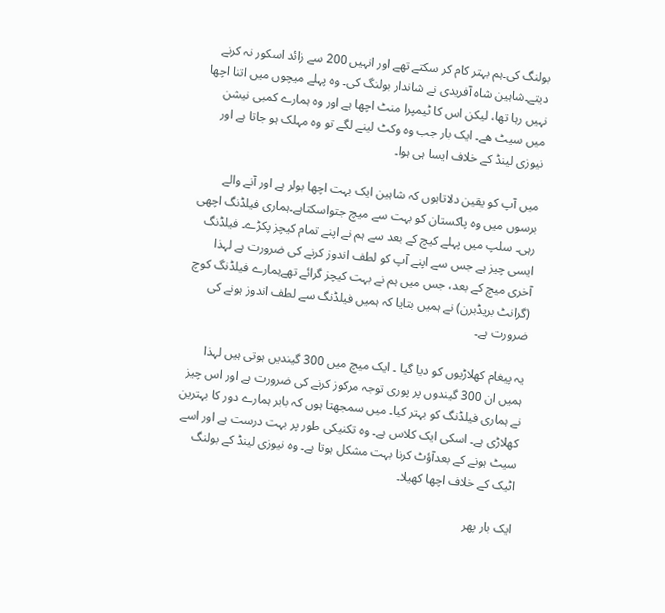بولنگ کی۔ہم بہتر کام کر سکتے تھے اور انہیں 200 سے زائد اسکور نہ کرنے دیتے۔شاہین شاہ آفریدی نے شاندار بولنگ کی۔ وہ پہلے میچوں میں اتنا اچھا نہیں رہا تھا، لیکن اس کا ٹیمپرا منٹ اچھا ہے اور وہ ہمارے کمبی نیشن میں سیٹ ھے۔ ایک بار جب وہ وکٹ لینے لگے تو وہ مہلک ہو جاتا ہے اور نیوزی لینڈ کے خلاف ایسا ہی ہوا۔

میں آپ کو یقین دلاتاہوں کہ شاہین ایک بہت اچھا بولر ہے اور آنے والے برسوں میں وہ پاکستان کو بہت سے میچ جتواسکتاہے۔ہماری فیلڈنگ اچھی رہی۔ سلپ میں پہلے کیچ کے بعد سے ہم نے اپنے تمام کیچز پکڑے۔ فیلڈنگ ایسی چیز ہے جس سے اپنے آپ کو لطف اندوز کرنے کی ضرورت ہے لہذا آخری میچ کے بعد، جس میں ہم نے بہت کیچز گرائے تھےہمارے فیلڈنگ کوچ (گرانٹ بریڈبرن) نے ہمیں بتایا کہ ہمیں فیلڈنگ سے لطف اندوز ہونے کی ضرورت ہے۔

یہ پیغام کھلاڑیوں کو دیا گیا ۔ ایک میچ میں 300 گیندیں ہوتی ہیں لہذا ہمیں ان 300 گیندوں پر پوری توجہ مرکوز کرنے کی ضرورت ہے اور اس چیز نے ہماری فیلڈنگ کو بہتر کیا۔ میں سمجھتا ہوں کہ بابر ہمارے دور کا بہترین کھلاڑی ہے۔ اسکی ایک کلاس ہے۔ وہ تکنیکی طور پر بہت درست ہے اور اسے سیٹ ہونے کے بعدآؤٹ کرنا بہت مشکل ہوتا ہے۔ وہ نیوزی لینڈ کے بولنگ اٹیک کے خلاف اچھا کھیلا۔

ایک بار پھر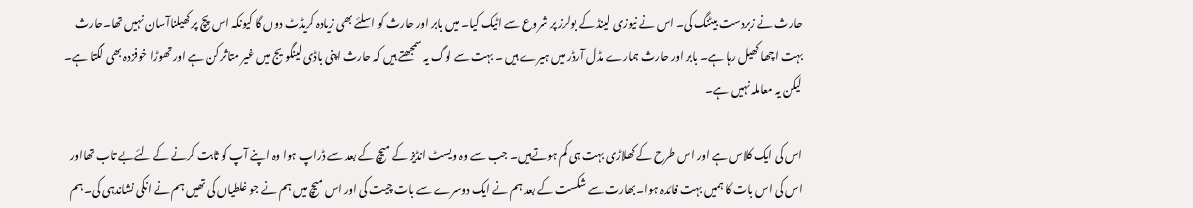حارث نے زبردست بیٹنگ کی۔ اس نے نیوزی لینڈ کے بولرز پر شروع سے اٹیک کیا۔ میں بابر اور حارث کو اسلئے بھی زیادہ کریڈٹ دوں گا کیونکہ اس پچ پر کھیلناآسان نہیں تھا۔حارث بہت اچھا کھیل رہا ہے۔ بابر اور حارث ہمارے مڈل آرڈر میں ہیرے ہیں ۔ بہت سے لوگ یہ سمجھتے ہیں کہ حارث اپنی باڈی لینگویج میں غیر متاثر کن ہے اور تھوڑا خوفزدہ بھی لگتا ہے۔ لیکن یہ معاملہ نہیں ہے۔

اس کی ایک کلاس ہے اور اس طرح کے کھلاڑی بہت ہی کم ہوتےہیں۔ جب سے وہ ویسٹ انڈیز کے میچ کے بعد سے ڈراپ ہوا وہ اپنے آپ کو ثابت کرنے کے لئےبے تاب تھااور اس کی اس بات کا ہمیں بہت فائدہ ہوا۔بھارت سے شکست کے بعد ہم نے ایک دوسرے سے بات چیت کی اور اس میچ میں ہم نے جو غلطیاں کی تھیں ہم نے انکی نشاندہی کی۔ ہم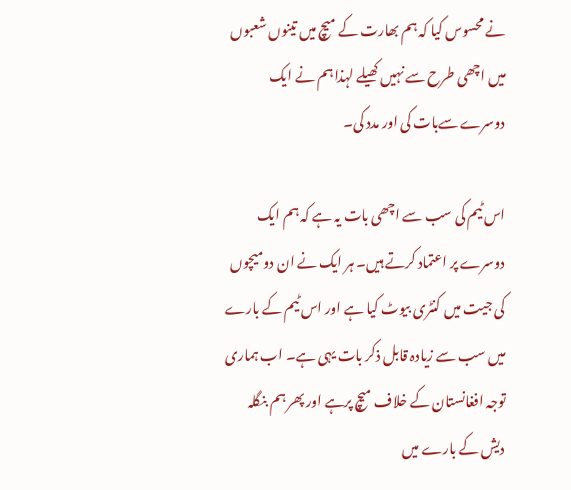نے محسوس کیا کہ ہم بھارت کے میچ میں تینوں شعبوں میں اچھی طرح سے نہیں کھیلے لہذا ہم نے ایک دوسرے سےبات کی اور مدد کی۔

اس ٹیم کی سب سے اچھی بات یہ ہے کہ ہم ایک دوسرے پر اعتماد کرتے ہیں۔ ہر ایک نے ان دومیچوں کی جیت میں کنٹری بیوٹ کیا ہے اور اس ٹیم کے بارے میں سب سے زیادہ قابل ذکر بات یہی ہے۔ اب ہماری توجہ افغانستان کے خلاف میچ پرہے اور پھر ہم بنگلہ دیش کے بارے میں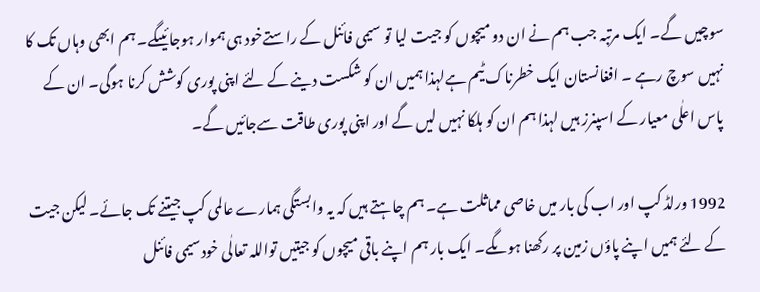سوچیں گے۔ ایک مرتبہ جب ہم نے ان دو میچوں کو جیت لیا تو سیمی فائنل کے راستےخود ہی ہموار ہوجائیںگے۔ ہم ابھی وہاں تک کا نہیں سوچ رہے ۔ افغانستان ایک خطرناک ٹیم ہےلہذا ہمیں ان کو شکست دینے کے لئے اپنی پوری کوشش کرنا ہوگی۔ ان کے پاس اعلٰی معیار کے اسپنرز ہیں لہذا ہم ان کو ہلکا نہیں لیں گے اور اپنی پوری طاقت سےجائیں گے۔

1992 ورلڈ کپ اور اب کی بار میں خاصی مماثلت ہے۔ ہم چاہتے ہیں کہ یہ وابستگی ہمارے عالمی کپ جیتنے تک جائے۔ لیکن جیت کے لئے ہمیں اپنے پاؤں زمین پر رکھنا ہوںگے۔ ایک بار ہم اپنے باقی میچوں کو جیتیں تواللہ تعالٰی خودسیمی فائنل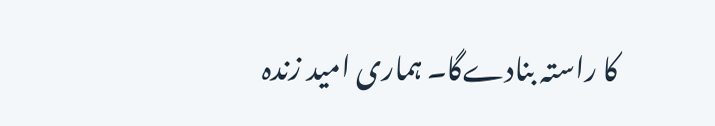کا راستہ بنادےگا۔ ہماری امید زندہ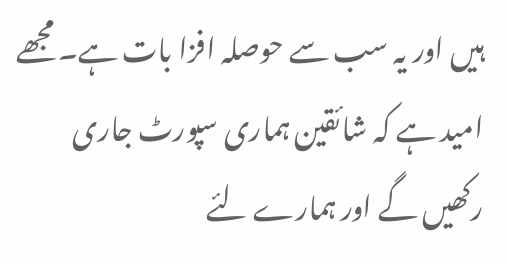ہیں اور یہ سب سے حوصلہ افزا بات ہے۔ مجھے امید ہے کہ شائقین ہماری سپورٹ جاری رکھیں گے اور ہمارے لئے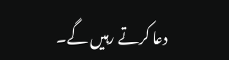دعا کرتے رہیں گے۔